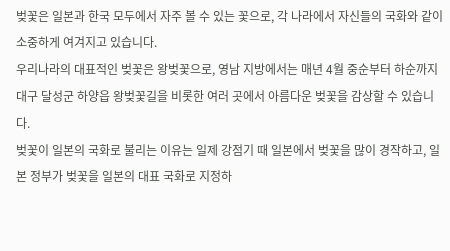벚꽃은 일본과 한국 모두에서 자주 볼 수 있는 꽃으로, 각 나라에서 자신들의 국화와 같이 소중하게 여겨지고 있습니다.
우리나라의 대표적인 벚꽃은 왕벚꽃으로, 영남 지방에서는 매년 4월 중순부터 하순까지 대구 달성군 하양읍 왕벚꽃길을 비롯한 여러 곳에서 아름다운 벚꽃을 감상할 수 있습니다.
벚꽃이 일본의 국화로 불리는 이유는 일제 강점기 때 일본에서 벚꽃을 많이 경작하고, 일본 정부가 벚꽃을 일본의 대표 국화로 지정하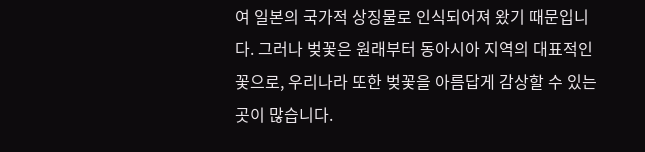여 일본의 국가적 상징물로 인식되어져 왔기 때문입니다. 그러나 벚꽃은 원래부터 동아시아 지역의 대표적인 꽃으로, 우리나라 또한 벚꽃을 아름답게 감상할 수 있는 곳이 많습니다.